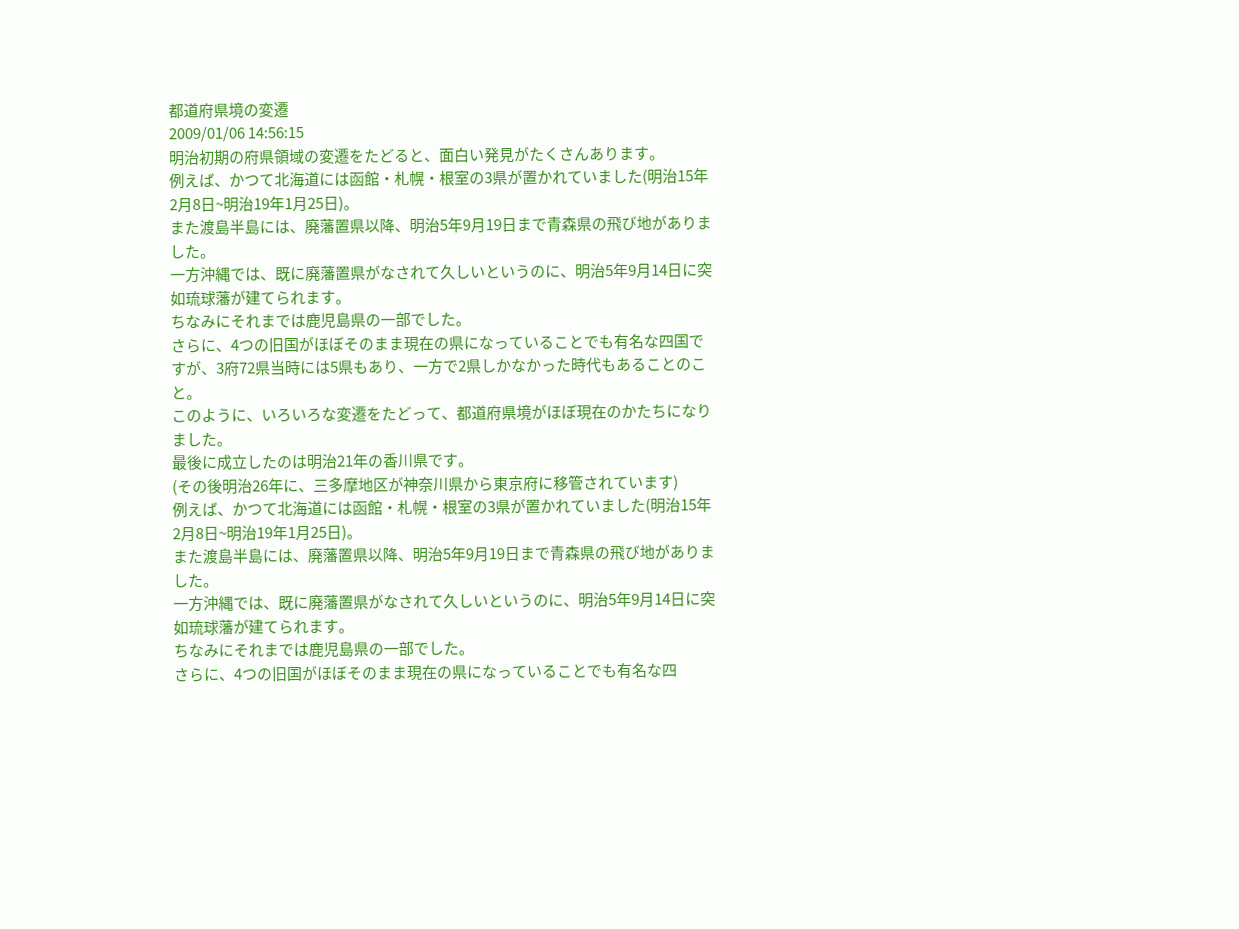都道府県境の変遷
2009/01/06 14:56:15
明治初期の府県領域の変遷をたどると、面白い発見がたくさんあります。
例えば、かつて北海道には函館・札幌・根室の3県が置かれていました(明治15年2月8日~明治19年1月25日)。
また渡島半島には、廃藩置県以降、明治5年9月19日まで青森県の飛び地がありました。
一方沖縄では、既に廃藩置県がなされて久しいというのに、明治5年9月14日に突如琉球藩が建てられます。
ちなみにそれまでは鹿児島県の一部でした。
さらに、4つの旧国がほぼそのまま現在の県になっていることでも有名な四国ですが、3府72県当時には5県もあり、一方で2県しかなかった時代もあることのこと。
このように、いろいろな変遷をたどって、都道府県境がほぼ現在のかたちになりました。
最後に成立したのは明治21年の香川県です。
(その後明治26年に、三多摩地区が神奈川県から東京府に移管されています)
例えば、かつて北海道には函館・札幌・根室の3県が置かれていました(明治15年2月8日~明治19年1月25日)。
また渡島半島には、廃藩置県以降、明治5年9月19日まで青森県の飛び地がありました。
一方沖縄では、既に廃藩置県がなされて久しいというのに、明治5年9月14日に突如琉球藩が建てられます。
ちなみにそれまでは鹿児島県の一部でした。
さらに、4つの旧国がほぼそのまま現在の県になっていることでも有名な四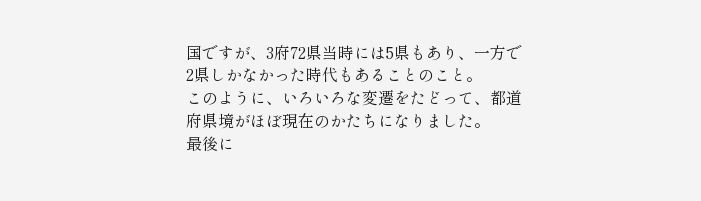国ですが、3府72県当時には5県もあり、一方で2県しかなかった時代もあることのこと。
このように、いろいろな変遷をたどって、都道府県境がほぼ現在のかたちになりました。
最後に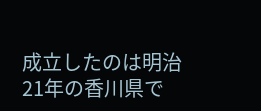成立したのは明治21年の香川県で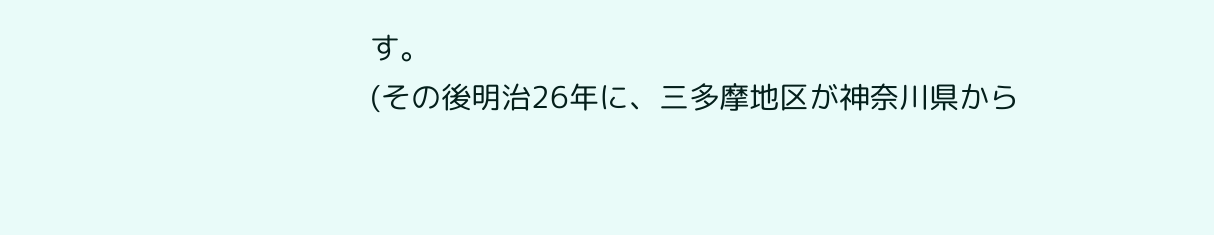す。
(その後明治26年に、三多摩地区が神奈川県から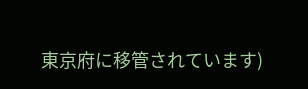東京府に移管されています)